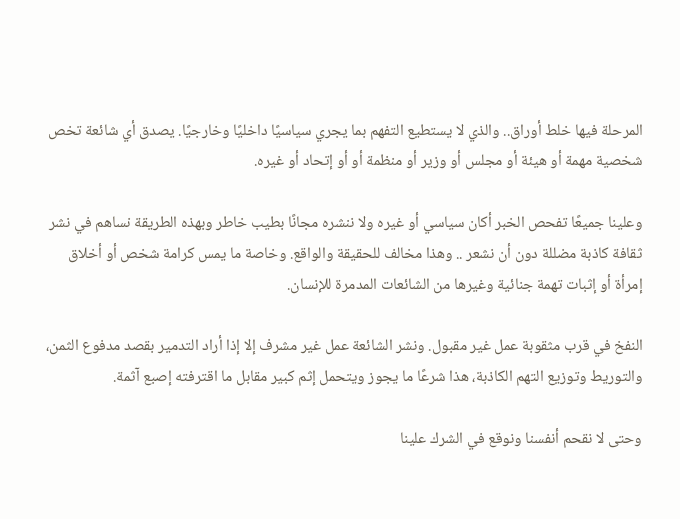المرحلة فيها خلط أوراق.. والذي لا يستطيع التفهم بما يجري سياسيًا داخليًا وخارجيًا. يصدق أي شائعة تخص شخصية مهمة أو هيئة أو مجلس أو وزير أو منظمة أو أو إتحاد أو غيره.

وعلينا جميعًا تفحص الخبر أكان سياسي أو غيره ولا ننشره مجانًا بطيب خاطر وبهذه الطريقة نساهم في نشر ثقافة كاذبة مضللة دون أن نشعر .. وهذا مخالف للحقيقة والواقع. وخاصة ما يمس كرامة شخص أو أخلاق إمرأة أو إثبات تهمة جنائية وغيرها من الشائعات المدمرة للإنسان.

النفخ في قرب مثقوبة عمل غير مقبول. ونشر الشائعة عمل غير مشرف إلا إذا أراد التدمير بقصد مدفوع الثمن، والتوريط وتوزيع التهم الكاذبة، هذا شرعًا ما يجوز ويتحمل إثم كبير مقابل ما اقترفته إصبع آثمة.

وحتى لا نقحم أنفسنا ونوقع في الشرك علينا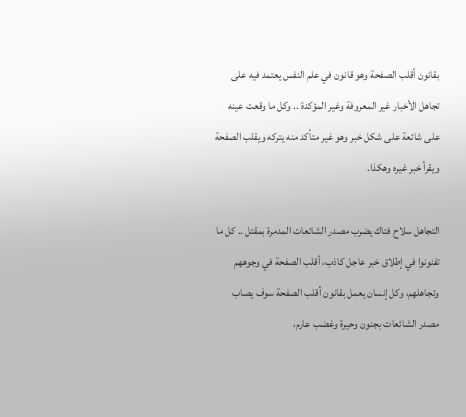بقانون أقلب الصفحة وهو قانون في علم النفس يعتمد فيه على تجاهل الأخبار غير المعروفة وغير المؤكدة .. وكل ما وقعت عينه على شائعة على شكل خبر وهو غير متأكد منه يتركه ويقلب الصفحة ويقرأ خبر غيره وهكذا.

التجاهل سلاح فتاك يضرب مصدر الشائعات المدمرة بمقتل .. كل ما تفنونوا في إطلاق خبر عاجل كاذب، أقلب الصفحة في وجوههم وتجاهلهم، وكل إنسان يعمل بقانون أقلب الصفحة سوف يصاب مصدر الشائعات بجنون وحيرة وغضب عارم،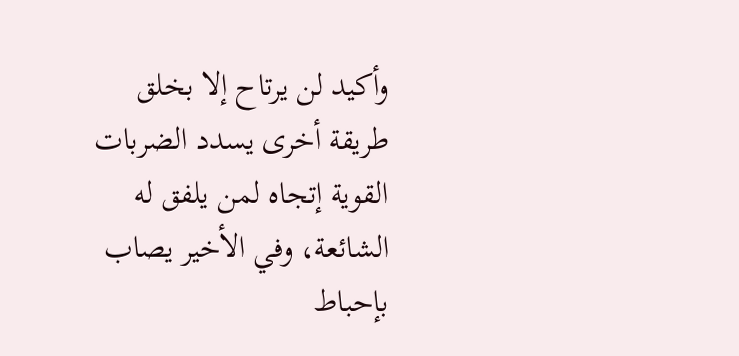وأكيد لن يرتاح إلا بخلق طريقة أخرى يسدد الضربات القوية إتجاه لمن يلفق له الشائعة، وفي الأخير يصاب بإحباط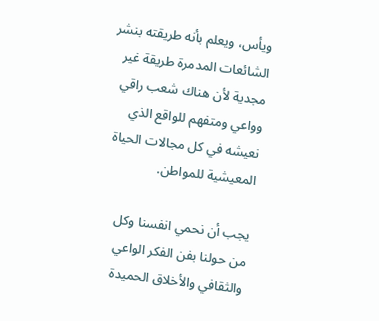ويأس، ويعلم بأنه طريقته بنشر الشائعات المدمرة طريقة غير مجدية لأن هناك شعب راقي وواعي ومتفهم للواقع الذي نعيشه في كل مجالات الحياة المعيشية للمواطن.

يجب أن نحمي انفسنا وكل من حولنا بفن الفكر الواعي والثقافي والأخلاق الحميدة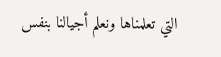التي تعلمناها ونعلم أجيالنا بنفس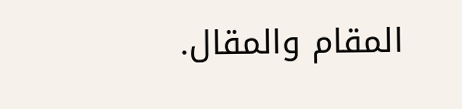المقام والمقال.